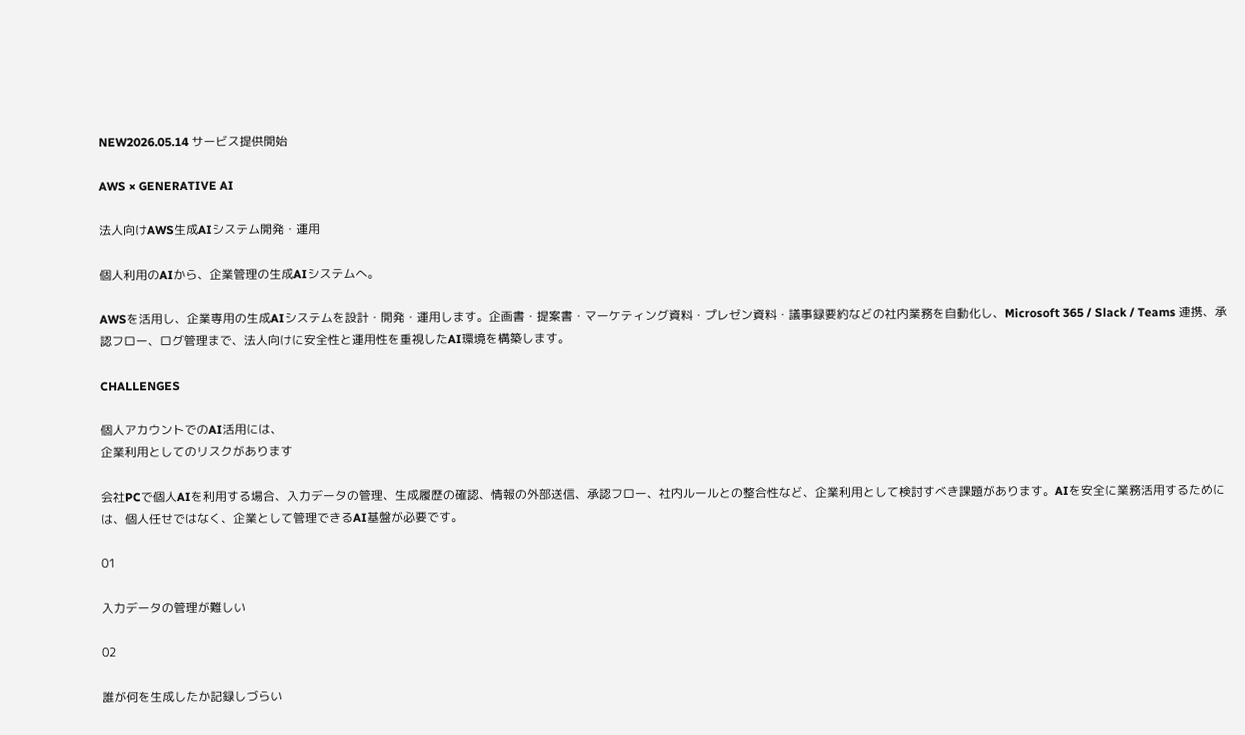NEW2026.05.14 サービス提供開始

AWS × GENERATIVE AI

法人向けAWS生成AIシステム開発・運用

個人利用のAIから、企業管理の生成AIシステムへ。

AWSを活用し、企業専用の生成AIシステムを設計・開発・運用します。企画書・提案書・マーケティング資料・プレゼン資料・議事録要約などの社内業務を自動化し、Microsoft 365 / Slack / Teams 連携、承認フロー、ログ管理まで、法人向けに安全性と運用性を重視したAI環境を構築します。

CHALLENGES

個人アカウントでのAI活用には、
企業利用としてのリスクがあります

会社PCで個人AIを利用する場合、入力データの管理、生成履歴の確認、情報の外部送信、承認フロー、社内ルールとの整合性など、企業利用として検討すべき課題があります。AIを安全に業務活用するためには、個人任せではなく、企業として管理できるAI基盤が必要です。

01

入力データの管理が難しい

02

誰が何を生成したか記録しづらい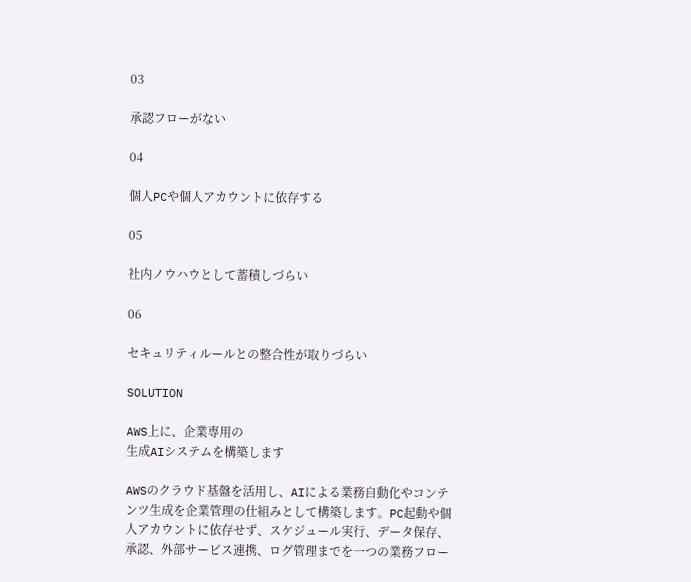03

承認フローがない

04

個人PCや個人アカウントに依存する

05

社内ノウハウとして蓄積しづらい

06

セキュリティルールとの整合性が取りづらい

SOLUTION

AWS上に、企業専用の
生成AIシステムを構築します

AWSのクラウド基盤を活用し、AIによる業務自動化やコンテンツ生成を企業管理の仕組みとして構築します。PC起動や個人アカウントに依存せず、スケジュール実行、データ保存、承認、外部サービス連携、ログ管理までを一つの業務フロー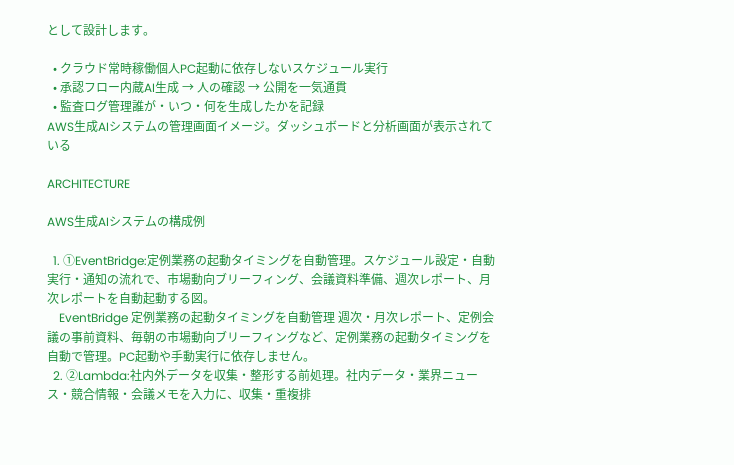として設計します。

  • クラウド常時稼働個人PC起動に依存しないスケジュール実行
  • 承認フロー内蔵AI生成 → 人の確認 → 公開を一気通貫
  • 監査ログ管理誰が・いつ・何を生成したかを記録
AWS生成AIシステムの管理画面イメージ。ダッシュボードと分析画面が表示されている

ARCHITECTURE

AWS生成AIシステムの構成例

  1. ①EventBridge:定例業務の起動タイミングを自動管理。スケジュール設定・自動実行・通知の流れで、市場動向ブリーフィング、会議資料準備、週次レポート、月次レポートを自動起動する図。
    EventBridge 定例業務の起動タイミングを自動管理 週次・月次レポート、定例会議の事前資料、毎朝の市場動向ブリーフィングなど、定例業務の起動タイミングを自動で管理。PC起動や手動実行に依存しません。
  2. ②Lambda:社内外データを収集・整形する前処理。社内データ・業界ニュース・競合情報・会議メモを入力に、収集・重複排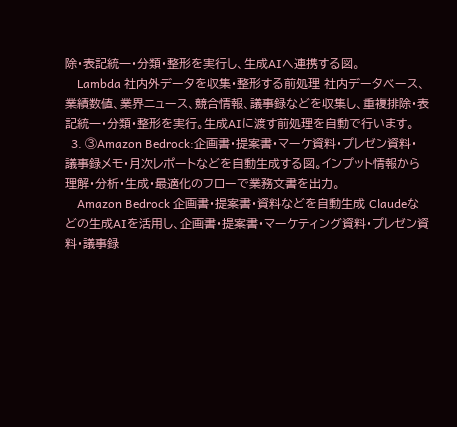除・表記統一・分類・整形を実行し、生成AIへ連携する図。
    Lambda 社内外データを収集・整形する前処理 社内データベース、業績数値、業界ニュース、競合情報、議事録などを収集し、重複排除・表記統一・分類・整形を実行。生成AIに渡す前処理を自動で行います。
  3. ③Amazon Bedrock:企画書・提案書・マーケ資料・プレゼン資料・議事録メモ・月次レポートなどを自動生成する図。インプット情報から理解・分析・生成・最適化のフローで業務文書を出力。
    Amazon Bedrock 企画書・提案書・資料などを自動生成 Claudeなどの生成AIを活用し、企画書・提案書・マーケティング資料・プレゼン資料・議事録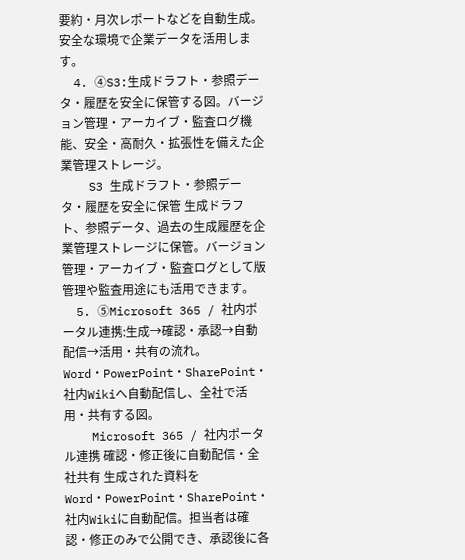要約・月次レポートなどを自動生成。安全な環境で企業データを活用します。
  4. ④S3:生成ドラフト・参照データ・履歴を安全に保管する図。バージョン管理・アーカイブ・監査ログ機能、安全・高耐久・拡張性を備えた企業管理ストレージ。
    S3 生成ドラフト・参照データ・履歴を安全に保管 生成ドラフト、参照データ、過去の生成履歴を企業管理ストレージに保管。バージョン管理・アーカイブ・監査ログとして版管理や監査用途にも活用できます。
  5. ⑤Microsoft 365 / 社内ポータル連携:生成→確認・承認→自動配信→活用・共有の流れ。Word・PowerPoint・SharePoint・社内Wikiへ自動配信し、全社で活用・共有する図。
    Microsoft 365 / 社内ポータル連携 確認・修正後に自動配信・全社共有 生成された資料をWord・PowerPoint・SharePoint・社内Wikiに自動配信。担当者は確認・修正のみで公開でき、承認後に各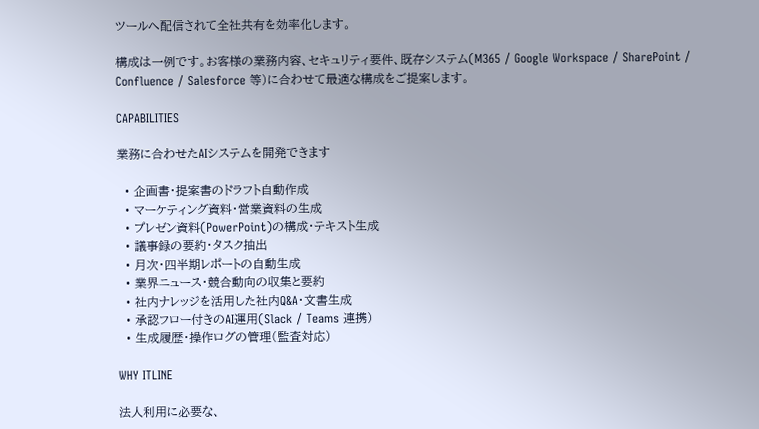ツールへ配信されて全社共有を効率化します。

構成は一例です。お客様の業務内容、セキュリティ要件、既存システム(M365 / Google Workspace / SharePoint / Confluence / Salesforce 等)に合わせて最適な構成をご提案します。

CAPABILITIES

業務に合わせたAIシステムを開発できます

  • 企画書・提案書のドラフト自動作成
  • マーケティング資料・営業資料の生成
  • プレゼン資料(PowerPoint)の構成・テキスト生成
  • 議事録の要約・タスク抽出
  • 月次・四半期レポートの自動生成
  • 業界ニュース・競合動向の収集と要約
  • 社内ナレッジを活用した社内Q&A・文書生成
  • 承認フロー付きのAI運用(Slack / Teams 連携)
  • 生成履歴・操作ログの管理(監査対応)

WHY ITLINE

法人利用に必要な、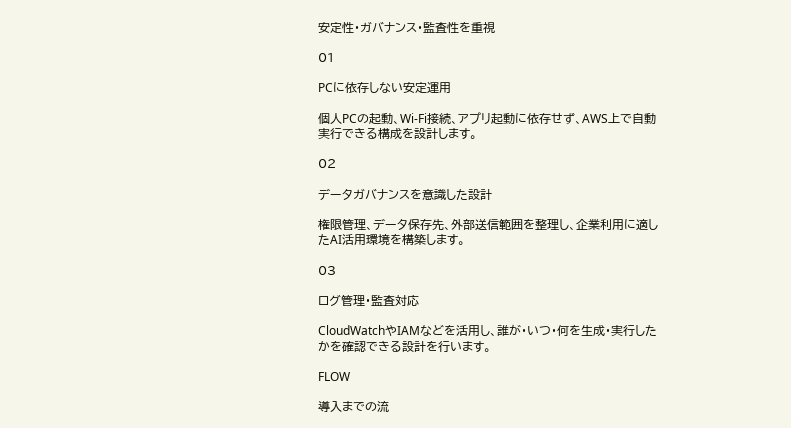安定性・ガバナンス・監査性を重視

01

PCに依存しない安定運用

個人PCの起動、Wi-Fi接続、アプリ起動に依存せず、AWS上で自動実行できる構成を設計します。

02

データガバナンスを意識した設計

権限管理、データ保存先、外部送信範囲を整理し、企業利用に適したAI活用環境を構築します。

03

ログ管理・監査対応

CloudWatchやIAMなどを活用し、誰が・いつ・何を生成・実行したかを確認できる設計を行います。

FLOW

導入までの流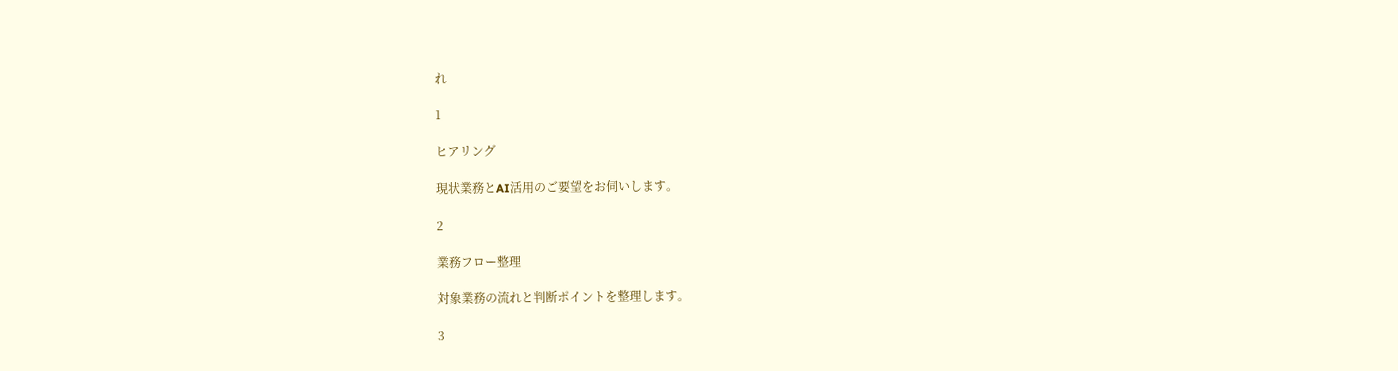れ

1

ヒアリング

現状業務とAI活用のご要望をお伺いします。

2

業務フロー整理

対象業務の流れと判断ポイントを整理します。

3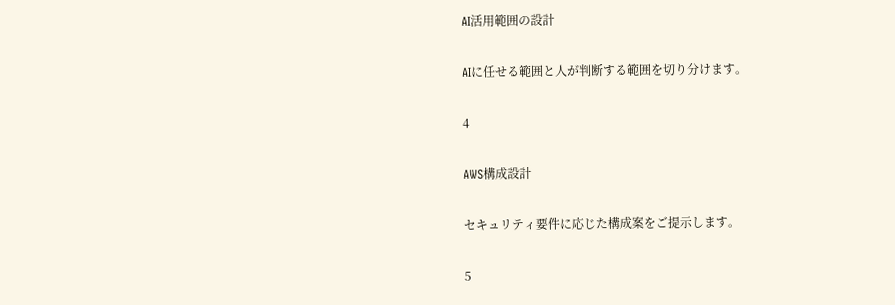AI活用範囲の設計

AIに任せる範囲と人が判断する範囲を切り分けます。

4

AWS構成設計

セキュリティ要件に応じた構成案をご提示します。

5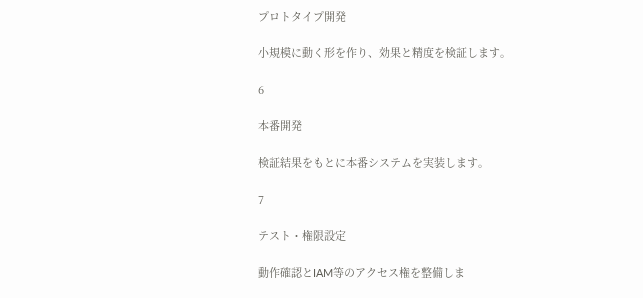プロトタイプ開発

小規模に動く形を作り、効果と精度を検証します。

6

本番開発

検証結果をもとに本番システムを実装します。

7

テスト・権限設定

動作確認とIAM等のアクセス権を整備しま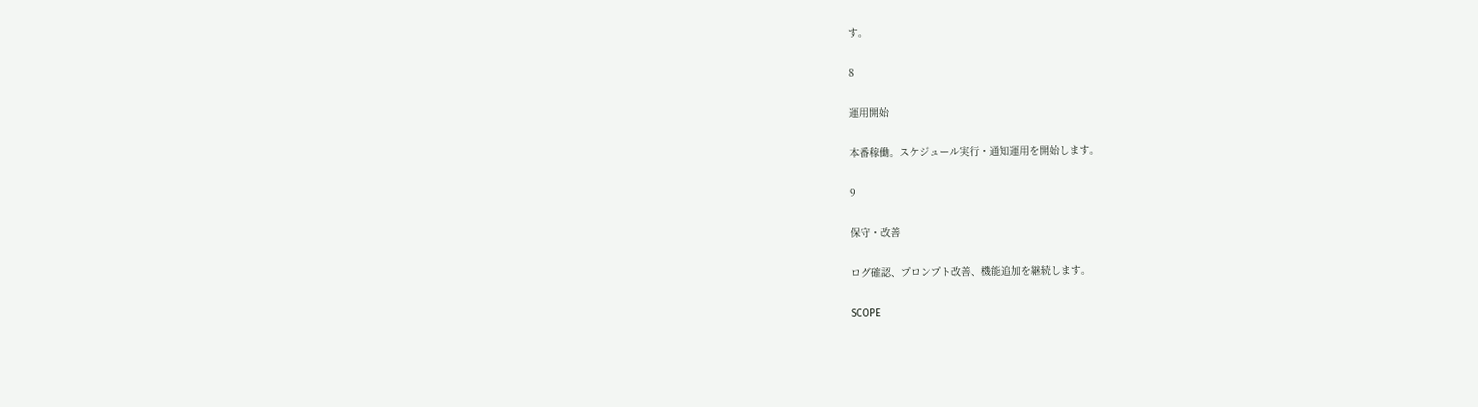す。

8

運用開始

本番稼働。スケジュール実行・通知運用を開始します。

9

保守・改善

ログ確認、プロンプト改善、機能追加を継続します。

SCOPE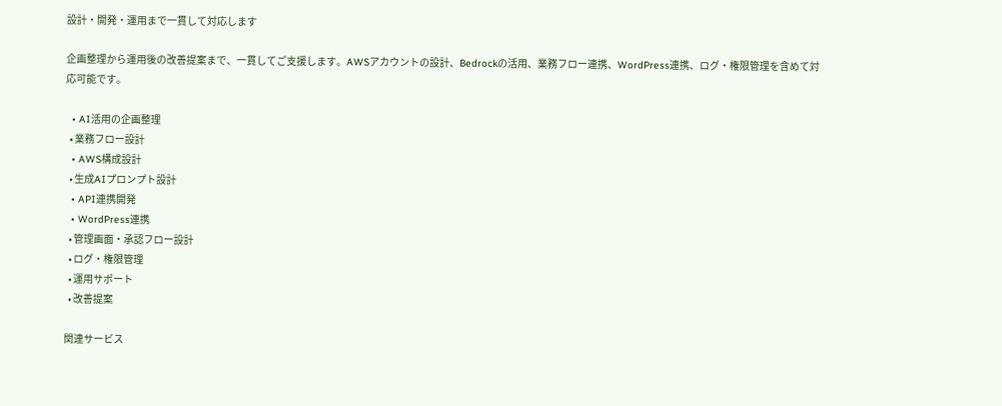設計・開発・運用まで一貫して対応します

企画整理から運用後の改善提案まで、一貫してご支援します。AWSアカウントの設計、Bedrockの活用、業務フロー連携、WordPress連携、ログ・権限管理を含めて対応可能です。

  • AI活用の企画整理
  • 業務フロー設計
  • AWS構成設計
  • 生成AIプロンプト設計
  • API連携開発
  • WordPress連携
  • 管理画面・承認フロー設計
  • ログ・権限管理
  • 運用サポート
  • 改善提案

関連サービス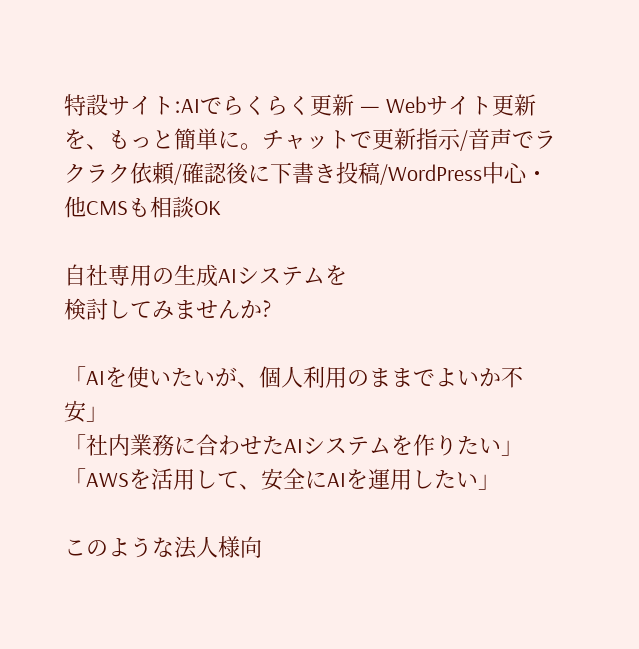特設サイト:AIでらくらく更新 — Webサイト更新を、もっと簡単に。チャットで更新指示/音声でラクラク依頼/確認後に下書き投稿/WordPress中心・他CMSも相談OK

自社専用の生成AIシステムを
検討してみませんか?

「AIを使いたいが、個人利用のままでよいか不安」
「社内業務に合わせたAIシステムを作りたい」
「AWSを活用して、安全にAIを運用したい」

このような法人様向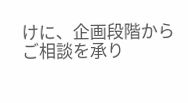けに、企画段階からご相談を承り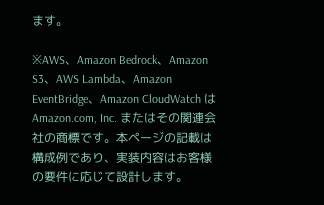ます。

※AWS、Amazon Bedrock、Amazon S3、AWS Lambda、Amazon EventBridge、Amazon CloudWatch は Amazon.com, Inc. またはその関連会社の商標です。本ページの記載は構成例であり、実装内容はお客様の要件に応じて設計します。